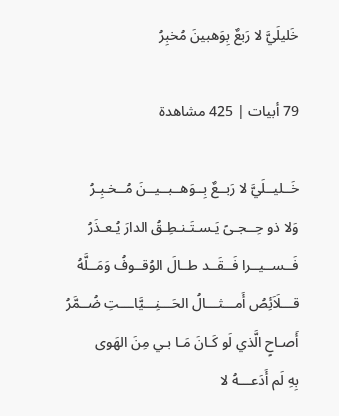خَليلَيَّ لا رَبعٌ بِوَهبينَ مُخبِرُ

79 أبيات | 425 مشاهدة

خَــليــلَيَّ لا رَبــعٌ بِــوَهــبــيــنَ مُــخـبِـرُ
وَلا ذو حِــجـىً يَـسـتَـنـطِـقُ الدارَ يُـعـذَرُ
فَــســيــرا فَــقَــد طــالَ الوُقــوفُ وَمَــلَّهُ
قـــلَاَئِصُ أَمـــثـــالُ الحَـــنِـــيَّاـــتِ ضُــمَّرُ
أَصـاحٍ الَّذي لَو كَـانَ مَـا بـي مِنَ الهَوى
بِهِ لَم أَدَعـــهُ لا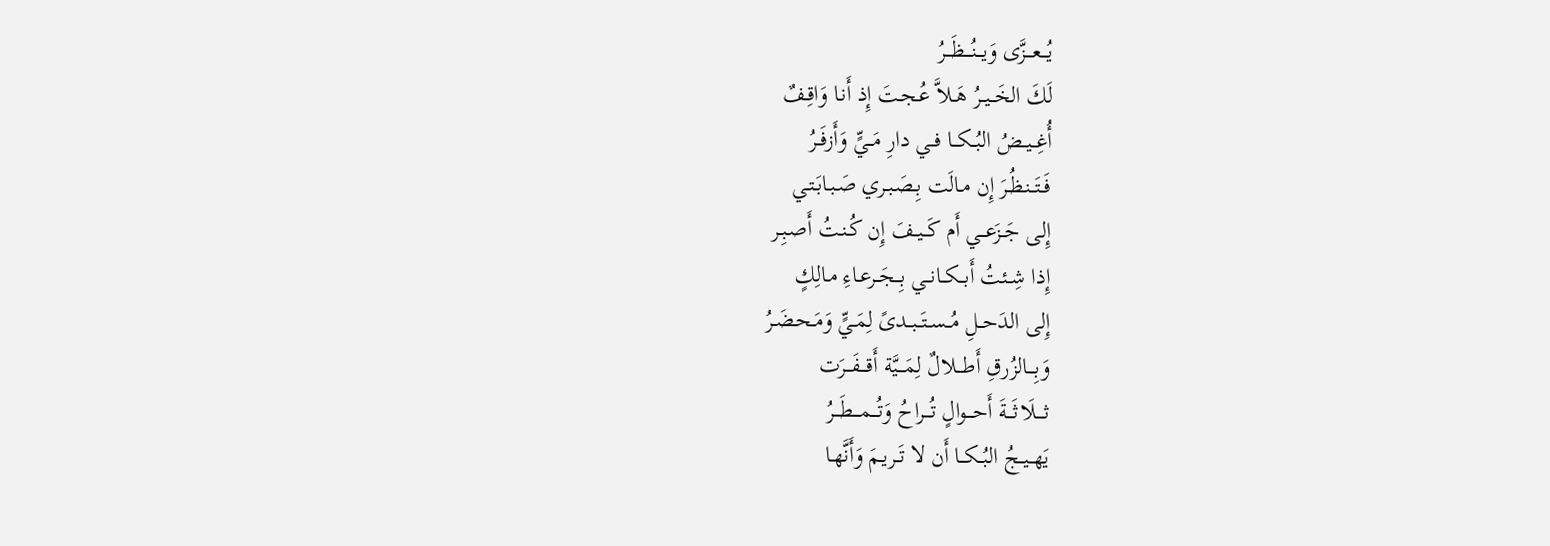يُـــعـــزَّى وَيـــنُـــظَـــرُ
لَكَ الخَــيــرُ هَــلاَّ عُـجـتَ إِذ أَنـا وَاقِـفٌ
أُغِــيــضُ البُــكــا فــي دارِ مَــيٍّ وَأَزفَــرُ
فَــتَــنـظُـرَ إِن مـالَت بِـصَـبـري صَـبـابَـتـي
إِلى جَــزَعــي أَم كَــيــفَ إِن كُـنـتُ أَصـبِـر
إِذا شِــئتُ أَبــكــانــي بِــجَــرعـاءِ مـالِكٍ
إِلى الدَحــلِ مُــســتَــبــدىً لِمَـيٍّ وَمَـحـضَـرُ
وَبِـــالزُرقِ أَطـــلالٌ لِمَـــيَّة أَقـــفَـــرَت
ثــــلَاثَـــةَ أَحـــوالٍ تُـــراحُ وَتُـــمـــطَـــرُ
يَهــيــجُ البُــكــا أَن لا تَــريـمَ وَأَنَّهـا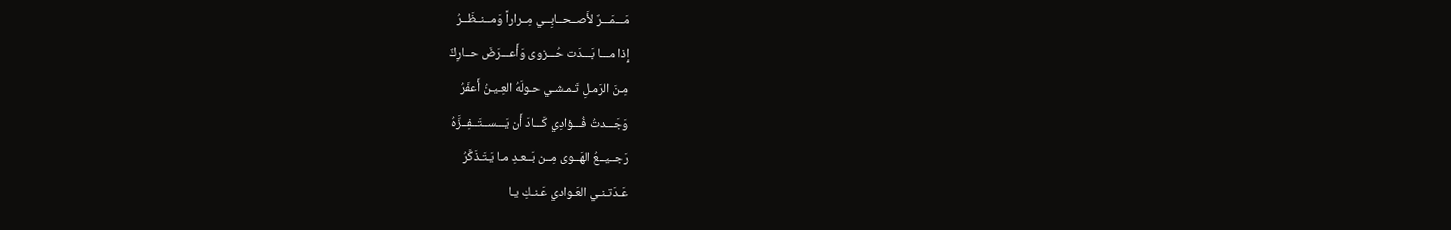مَـــمَـــرٌ لأَصــحــابِــي مِــراراً وَمــنــظَــرُ
إِذا مـــا بَـــدَت حُـــزوى وَأَعـــرَضَ حــارِكٌ
مِـنَ الرَمـلِ تَـمـشـي حـولَهُ العِـيـنُ أَعفَرُ
وَجَـــدتُ فُـــؤادِي كَـــادَ أَن يَـــســتَــفِــزَّهُ
رَجــيــعُ الهَــوى مِــن بَــعـدِ مـا يَـتَـذَكَّرُ
عَـدَتـنـي العَـوادي عَـنـكِ يـا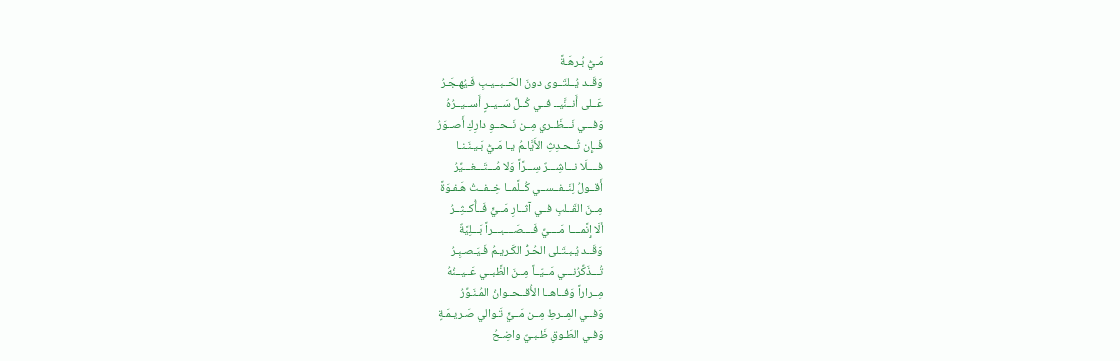مَـيُّ بُـرهَـةً
وَقَــد يُــلتَــوى دونَ الحَــبــيـبِ فَـيُهـجَـرُ
عَــلى أَنــنَّيــ فــي كُــلِّ سَــيــرٍ أَســيــرُهُ
وَفـــي نَـــظَــري مِــن نَــحــوِ دارِكِ أَصــوَرُ
فَــإِن تُــحـدِثِ الأَيَّاـمُ يـا مَـيُّ بَـيـنَـنـا
فــــلَا نـــاشِـــرٌ سِـــرَّاً وَلا مُـــتَـــغـــيِّرُ
أَقــولُ لِنَــفــســي كُــلَّمــا خِــفــتُ هَـفـوَةً
مِــنَ القَــلبِ فــي آثــارِ مَــيٍّ فَــأُكــثِــرُ
ألَا إِنَّمــــا مَــــيِّ فَــــصَــــبـــراً بَـــلِيَّةٌ
وَقَــد يُـبـتَـلى الحُـرُّ الكَـريـمُ فَـيَـصـبِـرُ
تُـــذَكِّرُنـــي مَــيّــاً مِــنَ الظَّبــي عَــيــنُهُ
مِــراراً وَفــاهــا الأُقــحــوانُ المُـنَـوِّرُ
وَفــي المِــرطِ مِــن مَــيٍّ تَـوالي صَـريـمَـةٍ
وَفـي الطَـوقِ ظَـبـيٌ واضِـحُ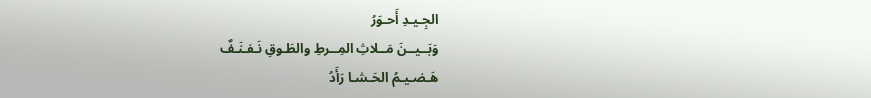الجِـيـدِ أَحـوَرُ
وَبَــيــنَ مَــلاثِ المِــرطِ والطَـوقِ نَـفـنَـفٌ
هَـضـيـمُ الحَـشـا رَأَدُ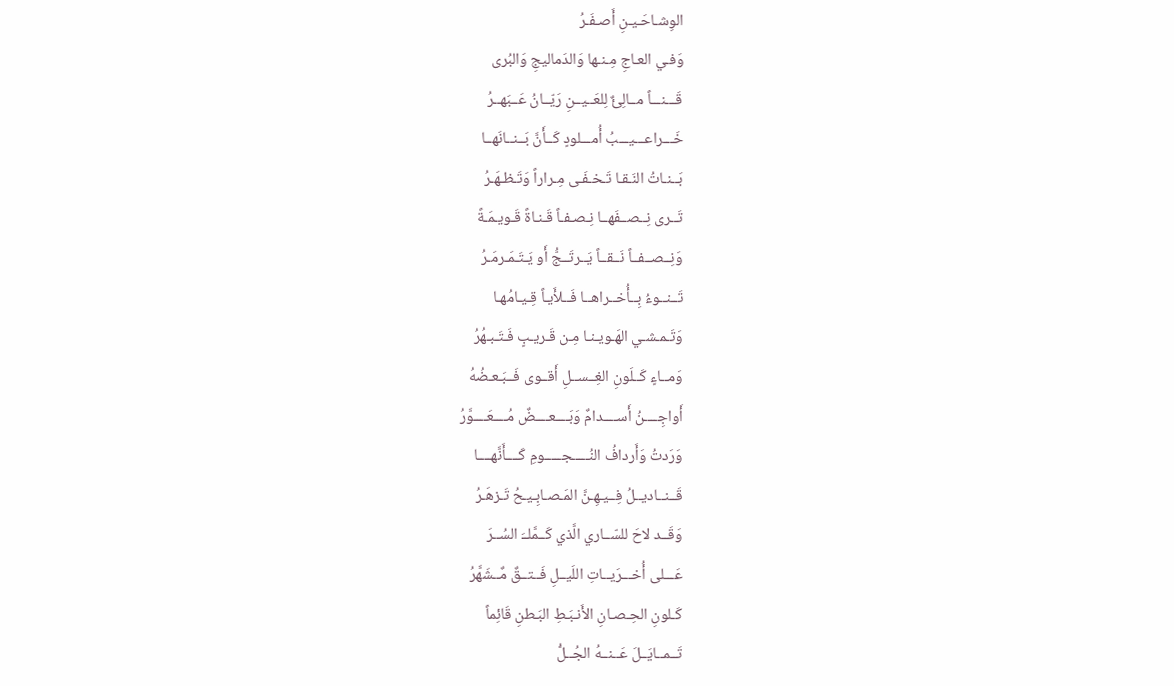الوِشـاحَـيـنِ أَصـفَـرُ
وَفـي العـاجِ مِـنـها وَالدَماليجِ وَالبُرى
قَـــنـــاً مــالِئٌ لِلعَــيــنِ رَيّــانُ عَــبَهــرُ
خَـــراعـــيـــبُ أُمـــلودٍ كَــأَنَّ بَــنــانَهــا
بَــنـاتُ النَـقـا تَـخـفَـى مِـراراً وَتَـظـهَـرُ
تَــرى نِــصــفَهــا نِـصـفـاً قَـنـاةً قَـويـمَـةً
وَنِــصــفــاً نَــقــاً يَــرتَــجُّ أَو يَـتَـمَـرمَـرُ
تَــنــوءُ بِــأُخــراهــا فَــلأَيـاً قِـيـامُهـا
وَتَـمـشـي الهَـويـنـا مِـن قَـريـبٍ فَـتَـبـهُرُ
وَمــاءٍ كَــلَونِ الغِــســلِ أَقــوى فَــبَـعـضُهُ
أَواجِــــنُ أَســــدامٌ وَبَــــعــــضٌ مُــــعَــــوَّرُ
وَرَدتُ وَأَردافُ النُـــــجـــــومِ كَــــأَنَّهــــا
قَــنــاديــلُ فِــيـهِـنَّ المَـصـابِـيـحُ تَـزهَـرُ
وَقَــد لاحَ للسّــاري الَّذي كَــمَّلــَ السُــرَ
عَـــلى أُخـــرَيــاتِ اللَيــلِ فَــتــقٌ مٌــشَهَّرُ
كَـلونِ الحِـصـانِ الأَنـبَـطِ البَـطنِ قَائِماً
تَــمــايَــلَ عَــنــهُ الجُــلُّ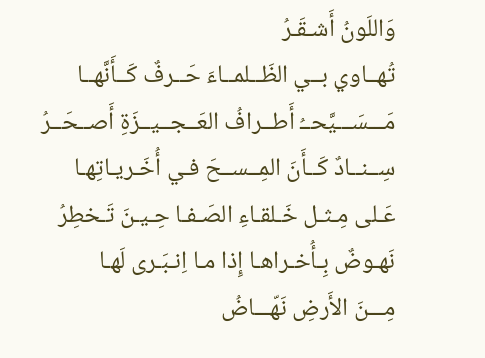وَاللَونُ أَشـقَـرُ
تُهــاوي بــي الظَــلمــاءَ حَــرفٌ كَــأَنَّهــا
مَـــسَـــيَّحــُ أَطــرافُ العَــجــيــزَةِ أَصــحَــرُ
سِــنــادٌ كَــأَنَ المِــســحَ فـي أُخَـريـاتِهـا
عَـلى مِـثـل خَـلقـاءِ الصَـفـا حِـيـنَ تَـخطِرُ
نَهـوضٌ بِـأُخـراهـا إِذا مـا اِنـبَـرى لَهـا
مِـــنَ الأَرضِ نَهّـــاضُ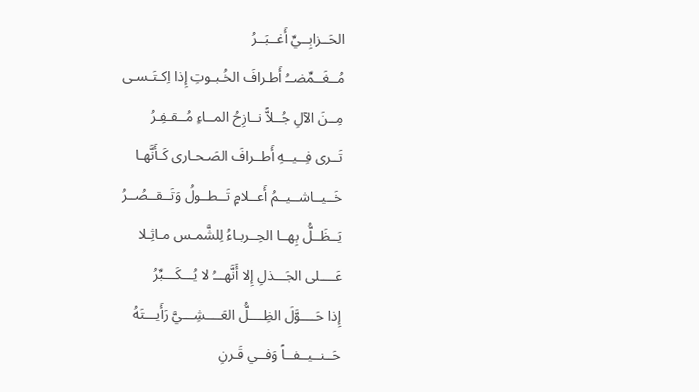الحَــزابِــيِّ أَغــبَــرُ
مُــغَــمِّضــُ أَطـرافَ الخُـبـوتِ إِذا اِكـتَـسـى
مِــنَ الآلِ جُــلاًّ نــازِحُ المــاءِ مُــقـفِـرُ
تَــرى فِــيــهِ أَطــرافَ الصَـحـارى كَـأَنَّهـا
خَــيــاشــيــمُ أَعــلامٍ تَــطــولُ وَتَــقــصُــرُ
يَــظَــلُّ بِهــا الحِــربـاءُ لِلشَّمـس مـاثِـلا
عَــــلى الجَـــذلِ إِلا أَنَّهـــُ لا يُـــكَـــبِّرُ
إِذا حَــــوَّلَ الظِــــلُّ العَــــشِـــيَّ رَأَيـــتَهُ
حَــنــيــفــاً وَفــي قَـرنِ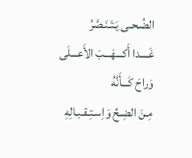الضُـحـى يَـتَـنَـصَّرُ
غَــــدا أَكـــهَـــبَ الأَعـــلَى وَراحَ كَـــأَنَّهُ
مِـنَ الضِـحِّ وَاِسـتِـقـبـالِهِ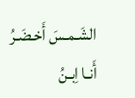الشَـمـسَ أَخـضَـرُ
أَنـا اِبـنُ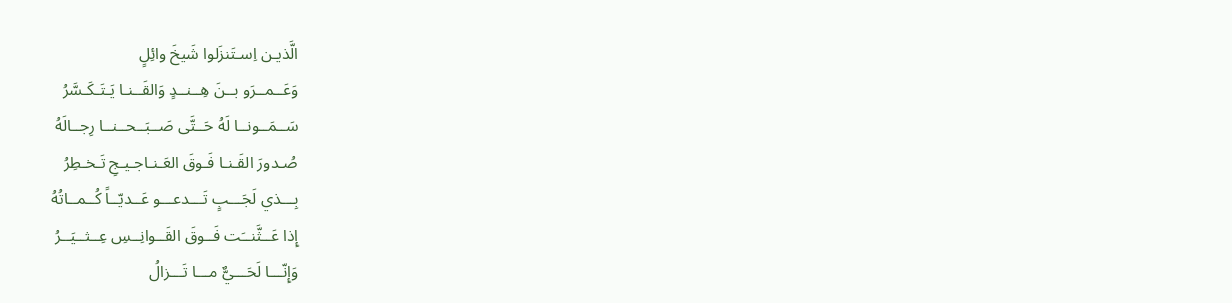الَّذيـن اِسـتَنزَلوا شَيخَ وائِلٍ
وَعَــمــرَو بــنَ هِــنــدٍ وَالقَــنـا يَـتَـكَـسَّرُ
سَــمَــونــا لَهُ حَــتَّى صَــبَــحــنــا رِجــالَهُ
صُـدورَ القَـنـا فَـوقَ العَـنـاجـيـجِ تَـخـطِرُ
بِـــذي لَجَـــبٍ تَـــدعـــو عَــديّــاً كُــمــاتُهُ
إِذا عَــثَّنــَت فَــوقَ القَــوانِــسِ عِــثــيَــرُ
وَإِنّـــا لَحَـــيٌّ مـــا تَـــزالُ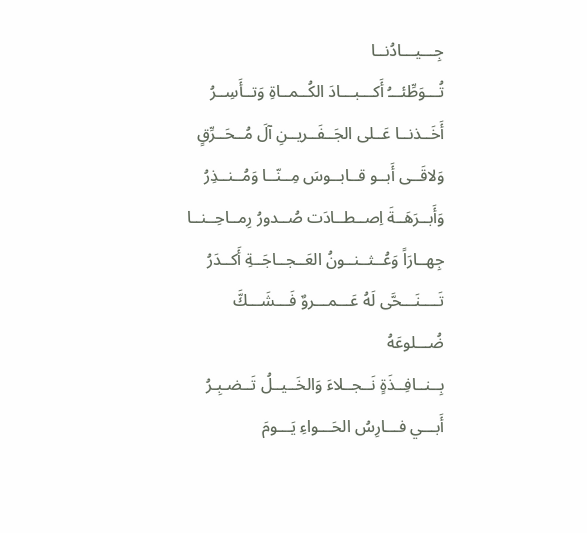جِـــيـــادُنــا
تُـــوَطِّئـــُ أَكـــبـــادَ الكُــمــاةِ وَتــأَسِــرُ
أَخَــذنــا عَــلى الجَــفَــريــنِ آلَ مُــحَــرِّقٍ
وَلاقَــى أَبــو قــابــوسَ مِــنّــا وَمُــنــذِرُ
وَأَبــرَهَــةَ اِصــطــادَت صُــدورُ رِمــاحِــنــا
جِهــارَاً وَعُــثــنــونُ العَــجــاجَــةِ أَكــدَرُ
تَــــنَـــحَّى لَهُ عَـــمـــروٌ فَـــشَـــكَّ ضُـــلوعَهُ
بِــنــافِــذَةٍ نَــجــلاءَ وَالخَــيــلُ تَــضـبِـرُ
أَبـــي فـــارِسُ الحَـــواءِ يَـــومَ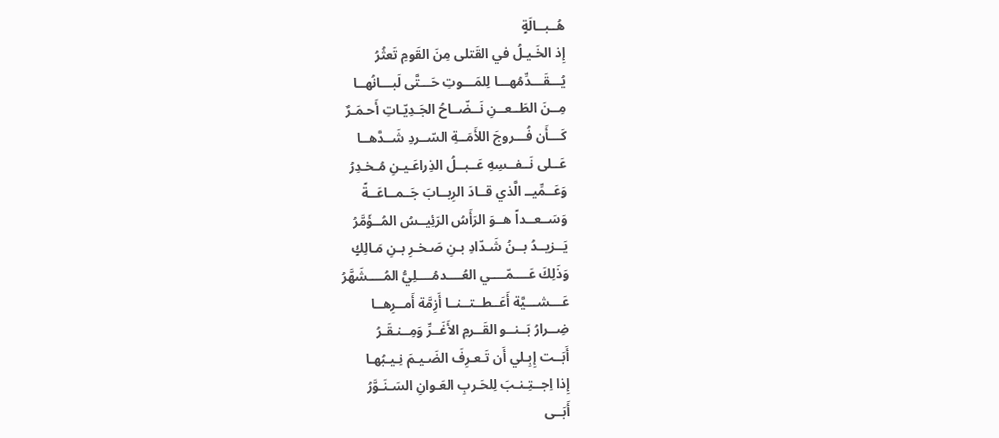هُــبــالَةٍ
إِذ الخَـيـلُ في القَتلى مِنَ القَومِ تَعثُرُ
يُـــقَـــدِّمُهـــا لِلمَـــوتِ حَـــتَّى لَبـــانُهــا
مِــنَ الطَــعــنِ نَــضّــاحُ الجَـدِيّـاتِ أَحـمَـرٌ
كَـــأَن فُـــروجَ اللأَمَــةِ السّــردِ شَــدَّهــا
عَــلى نَــفــسِهِ عَــبــلُ الذِراعَـيـنِ مُـخـدِرُ
وَعَــمِّيــ الَّذي قــادَ الرِبــابَ جَــمــاعَــةً
وَسَــعــداً هــوَ الرَأَسُ الرَئِيــسُ المُــؤَمَّرُ
يَــزيــدُ بــنُ شَـدّادِ بـنِ صَـخـرِ بـنِ مَـالِكٍ
وَذَلِكَ عَــــمّــــي العُــــدمُــــلِيُّ المُــــشَهَّرُ
عَـــشـــيَّة أَعَــطــتــنــا أَزِمَّة أَمــرِهــا
ضِــرارُ بَــنــو القَــرمِ الأَغَــرِّ وَمِــنـقَـرُ
أَبَــت إِبِـلي أَن تَـعـرِفَ الضَـيـمَ نِـيـبُهـا
إِذا اِجــتِـنـبَ لِلحَـربِ العَـوانِ السَـنَـوَّرُ
أَبَــى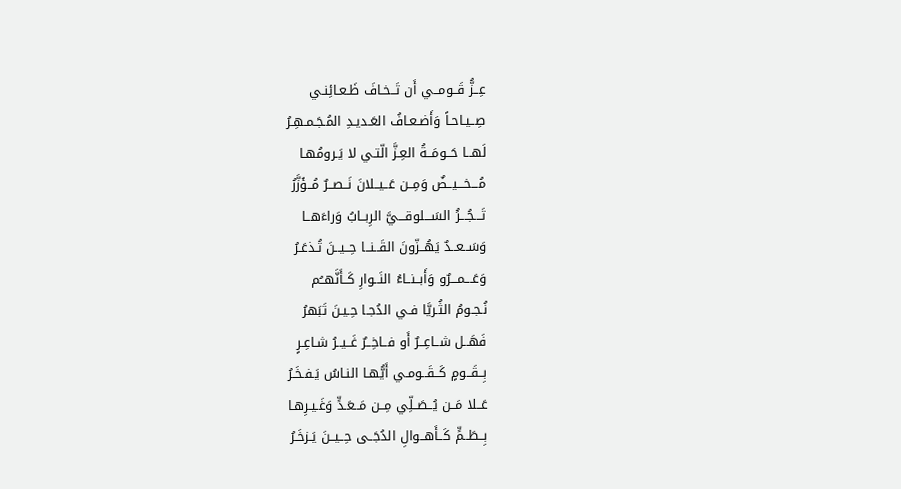عِــزُّ قَــومــي أَن تَــخـافَ ظَـعـائِنـي
صِــيـاحـاً وَأَضـعـافُ العَـديـدِ المُـجَـمـهِـرُ
لَهــا حَــومَــةُ العِـزَّ الّتـي لا يَـرومُهـا
مُـــخـــيــضٌ وَمِــن عَــيــلانَ نَــصــرٌ مُــؤَزَّرُ
تَـــجُـــرَُ السَـــلوقـــيَّ الرِبــابُ وَراءَهــا
وَسَــعــدٌ يَهُــزّونَ القَــنــا حِــيــنَ تُـذعَـرُ
وَعَـــمـــرٌو وَأَبــنــاءُ النَــوارِ كَــأَنَّهــُم
نُـجـومُ الثُـريَّا فـي الدُجـا حِـيـنَ تَبَهرُ
فَهَــل شــاعِــرٌ أَو فــاخِــرٌ غَــيــرُ شـاعِـرٍ
بِــقَــومٍ كَــقَــومـي أَيُّهـا النـاسُ يَـفـخَـرُ
عَــلا مَــن يُــصَــلِّي مِــن مَــعَـدٍّ وَغَـيـرِهـا
بِــطَــمٍّ كَــأَهــوالِ الدُجَــى حِــيــنَ يَـزخَـرُ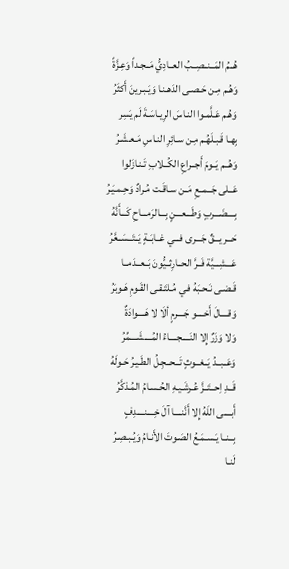هُــمُ المَــنــصِــبُ العــادِيُّ مَــجـداً وَعِـزَّةً
وَهُـم مِـن حَـصـى الدَهـنـا وَيَـبـرينَ أَكثَرُ
وَهُـم عَـلَّمـوا النـاسَ الرِيـاسَـةَ لَم يَسِر
بِهـا قَـبـلَهُـم مِـن سـائِرِ النـاسِ مَـعـشَـرُ
وَهُــم يَــومَ أَجــراعِ الكُــلابِ تَـنـازَلوا
عَــلى جَــمــعِ مَــن سـاقَـت مُـرادٌ وَحِـمـيَـرُ
بِــــضَـــربٍ وَطَـــعـــنٍ بِـــالرَمـــاحِ كَـــأَنَّهُ
حَـــريـــقٌ جَـــرى فـــي غــابَــةٍ يَــتَــسَــعَّرُ
عَـــشِـــيَّة فَــرَّ الحــارِثــيُّونَ بَــعــدَمــا
قَـضـى نَـحـبَهُ فـي مُـلتَـقـى القَـومِ هَـوبَرُ
وَقــــالَ أَخــــو جَــــرمٍ ألَا لا هَــــوادَةٌ
وَلا وَزَرٌ إِلا النَــــجــــاءُ المُــــشَــــمِّرُ
وَعَــبــدُ يَــغــوثٍ تَــحــجِـلُ الطَـيـرُ حَـولَهُ
قَــدِ اِحــتَــزَّ عُـرشَـيـهِ الحُـسـامُ المُـذكَّرُ
أَبــــى اللَهُ إِلا أَنَّنــــا آلَ خِــــنــــدِفٍ
بِــنــا يَـسـمَـعُ الصَـوتَ الأَنـامُ وَيُـبـصِـرُ
لَنـا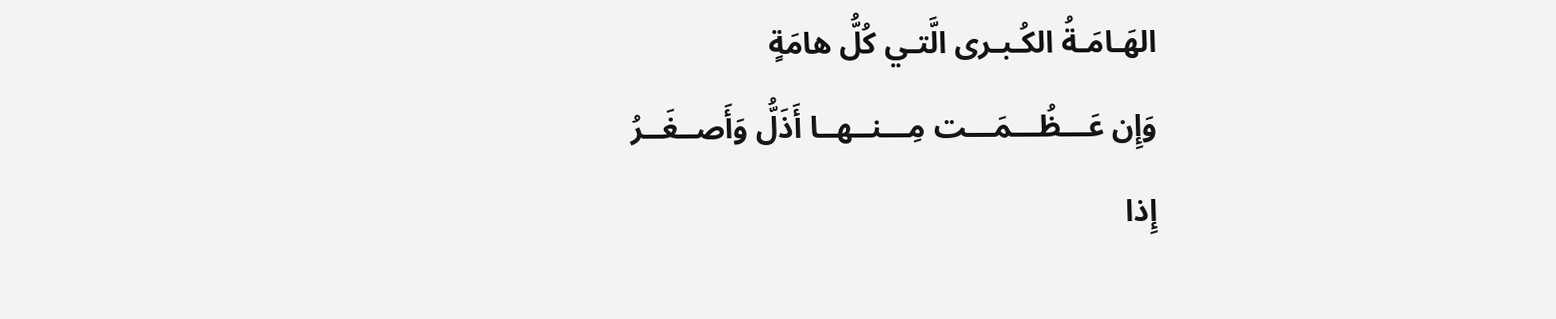الهَـامَـةُ الكُـبـرى الَّتـي كُلُّ هامَةٍ
وَإِن عَـــظُـــمَـــت مِـــنــهــا أَذَلُّ وَأَصــغَــرُ
إِذا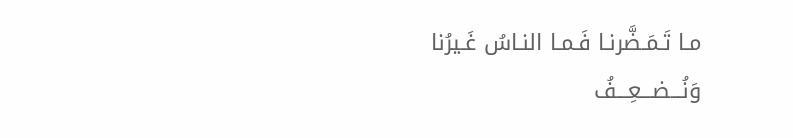مـا تَـمَـضَّرنـا فَـمـا النـاسُ غَـيرُنا
وَنُـــضـــعِـــفُ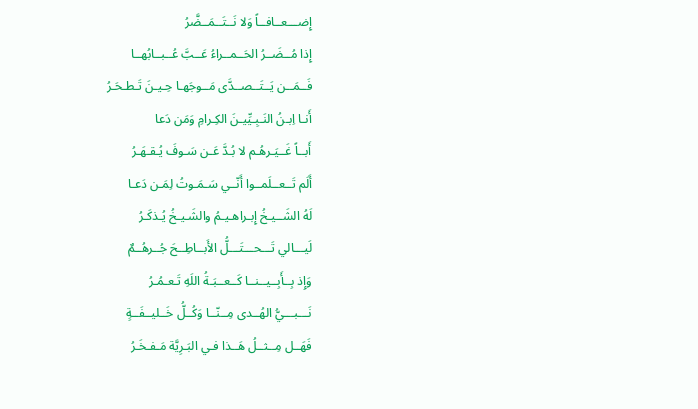إِضـــعــافــاً وَلا نَــتَــمَــضَّرُ
إِذا مُــضَــرُ الحَــمــراءُ عَــبَّ عُــبــابُهــا
فَــمَــن يَــتَــصــدَّى مَــوجَهـا حِـيـنَ تَـطـحَـرُ
أَنـا اِبـنُ النَـبِـيِّيـنَ الكِـرامِ وَمَن دَعا
أَبــاً غَــيَـرهُـم لا بُـدَّ عَـن سَـوفَ يُـقـهَـرُ
أَلَم تَــعــلَمــوا أَنّــي سَـمَـوتُ لِمَـن دَعـا
لَهُ الشَــيـخُ إِبـراهـيـمُ والشَـيـخُ يُـذكَـرُ
لَيـــالي تَـــحـــتَـــلُّ الأَبــاطِــحَ جُــرهُــمٌ
وَإِذ بِــأَبِــيــنــا كَــعــبَـةُ اللَهِ تَـعـمُـرُ
نَـــبـــيُّ الهُــدى مِــنّــا وَكُــلُّ خَــليــفَــةٍ
فَهَــل مِــثــلُ هَــذا فـي البَـرِيَّة مَـفـخَـرُ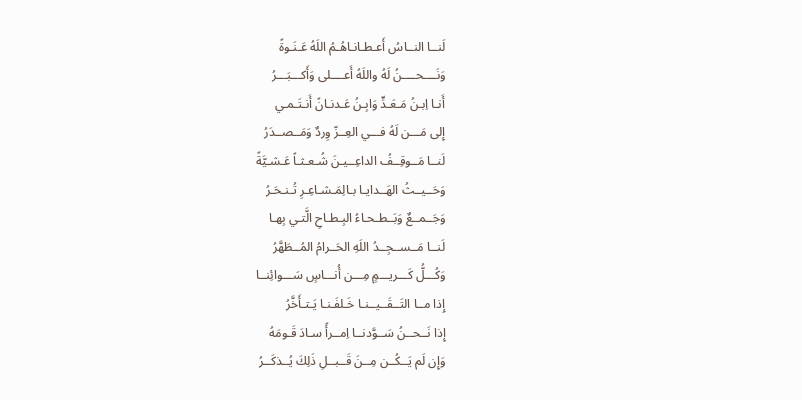لَنــا النــاسُ أَعـطـانـاهُـمُ اللَهُ عَـنَـوةً
وَنَــــحــــنُ لَهُ واللَهُ أَعــــلى وَأَكـــبَـــرُ
أَنـا اِبـنُ مَـعَـدٍّ وَابِـنُ عَـدنـانً أَنـتَـمـي
إِلى مَـــن لَهُ فـــي العِــزّ وِردٌ وَمَــصــدَرُ
لَنــا مَــوقِــفُ الداعِــيـنَ شُـعـثـاً عَـشـيَّةً
وَحَــيــثُ الهَــدايـا بـالِمَـشـاعِـرِ تُـنـحَـرُ
وَجَــمــعٌ وَبَــطـحـاءُ البِـطـاحِ الَّتـي بِهـا
لَنــا مَــســجِــدُ اللَهِ الحَــرامُ المُــطَهَّرُ
وَكُـــلُّ كَـــريـــمٍ مِـــن أُنـــاسٍ سَـــوائِنــا
إِذا مــا التَــقَــيــنـا خَـلفَـنـا يَـتـأَخَّرُ
إِذا نَــحــنُ سَــوَّدنــا اِمــرأً سـادَ قَـومَهُ
وَإِن لَم يَــكُــن مِــنَ قَــبــلِ ذَلِكَ يُــذكَــرُ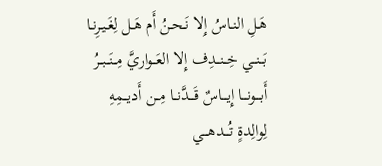هَـلِ النـاسُ إِلا نَـحـنُ أَم هَـل لِغَـيـرِنـا
بَــنــي خِــنــدِف إِلا العَــواريَّ مِــنَــبــرُ
أَبـــونـــا إِيـــاسٌ قَـــدَّنــا مِــن أَديــمِهِ
لِوالِدةٍ تُـــدهـــي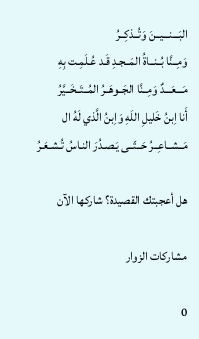البَـــنـــيــنَ وَتُــذكِــرُ
وَمِــنَّا بُــنــاةُ المَــجـدِ قَـد عُـلَمِـت بِهِ
مَـــعَـــدٌ وَمِــنَّا الجَــوهَــرُ المُــتَــخَــيَّرُ
أَنا اِبنُ خَليلِ اللَهِ وَاِبنُ الَّذي لَهُ ال
مَــشــاعِــرُ حَــتّــى يَـصـدُرَ النـاسُ تُـشـعَـرُ

هل أعجبتك القصيدة؟ شاركها الآن

مشاركات الزوار

0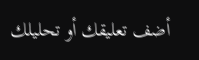أضف تعليقك أو تحليلك